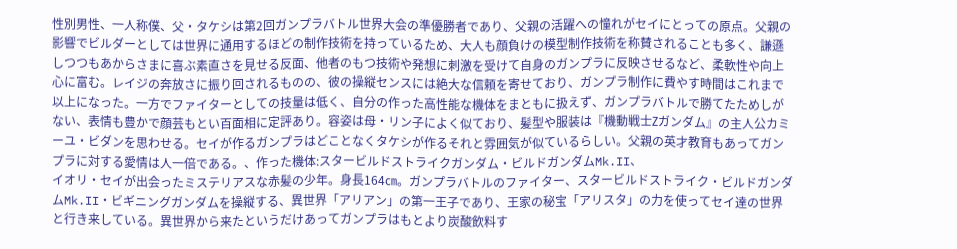性別男性、一人称僕、父・タケシは第2回ガンプラバトル世界大会の準優勝者であり、父親の活躍への憧れがセイにとっての原点。父親の影響でビルダーとしては世界に通用するほどの制作技術を持っているため、大人も顔負けの模型制作技術を称賛されることも多く、謙遜しつつもあからさまに喜ぶ素直さを見せる反面、他者のもつ技術や発想に刺激を受けて自身のガンプラに反映させるなど、柔軟性や向上心に富む。レイジの奔放さに振り回されるものの、彼の操縦センスには絶大な信頼を寄せており、ガンプラ制作に費やす時間はこれまで以上になった。一方でファイターとしての技量は低く、自分の作った高性能な機体をまともに扱えず、ガンプラバトルで勝てたためしがない、表情も豊かで顔芸もとい百面相に定評あり。容姿は母・リン子によく似ており、髪型や服装は『機動戦士Ζガンダム』の主人公カミーユ・ビダンを思わせる。セイが作るガンプラはどことなくタケシが作るそれと雰囲気が似ているらしい。父親の英才教育もあってガンプラに対する愛情は人一倍である。、作った機体:スタービルドストライクガンダム・ビルドガンダムMk.II、
イオリ・セイが出会ったミステリアスな赤髪の少年。身長164㎝。ガンプラバトルのファイター、スタービルドストライク・ビルドガンダムMk.II・ビギニングガンダムを操縦する、異世界「アリアン」の第一王子であり、王家の秘宝「アリスタ」の力を使ってセイ達の世界と行き来している。異世界から来たというだけあってガンプラはもとより炭酸飲料す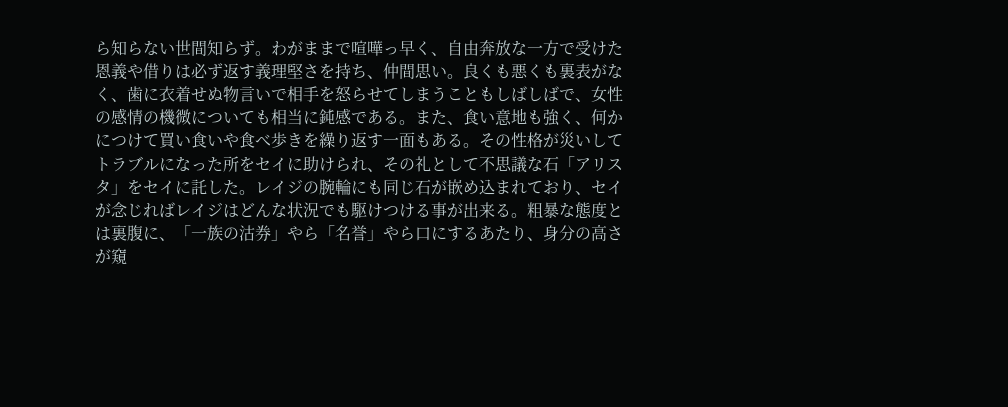ら知らない世間知らず。わがままで喧嘩っ早く、自由奔放な一方で受けた恩義や借りは必ず返す義理堅さを持ち、仲間思い。良くも悪くも裏表がなく、歯に衣着せぬ物言いで相手を怒らせてしまうこともしばしばで、女性の感情の機微についても相当に鈍感である。また、食い意地も強く、何かにつけて買い食いや食べ歩きを繰り返す一面もある。その性格が災いしてトラブルになった所をセイに助けられ、その礼として不思議な石「アリスタ」をセイに託した。レイジの腕輪にも同じ石が嵌め込まれており、セイが念じればレイジはどんな状況でも駆けつける事が出来る。粗暴な態度とは裏腹に、「一族の沽券」やら「名誉」やら口にするあたり、身分の高さが窺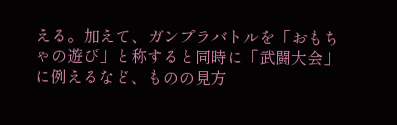える。加えて、ガンプラバトルを「おもちゃの遊び」と称すると同時に「武闘大会」に例えるなど、ものの見方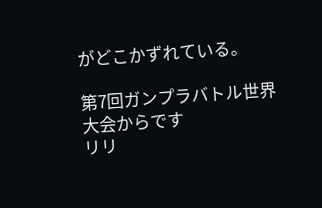がどこかずれている。

第7回ガンプラバトル世界大会からです
リリ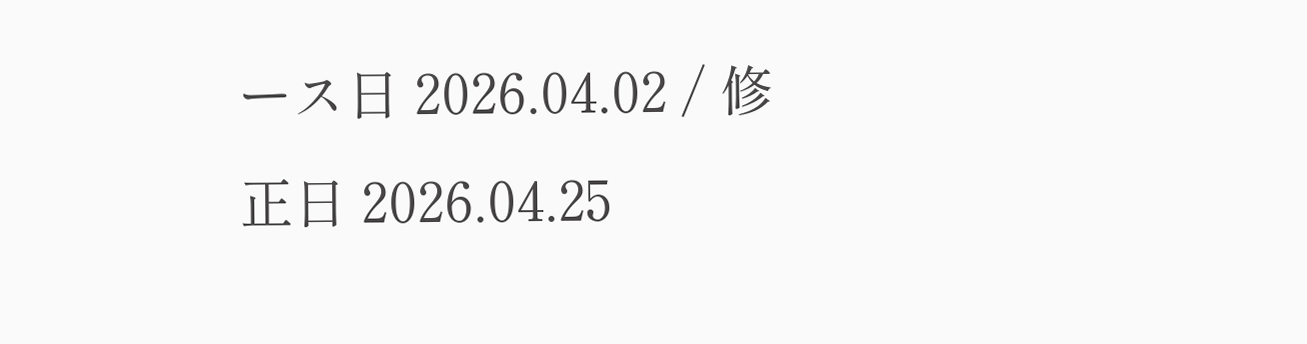ース日 2026.04.02 / 修正日 2026.04.25